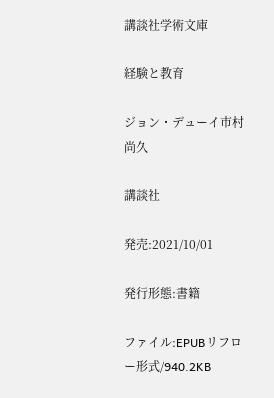講談社学術文庫

経験と教育

ジョン・デューイ市村尚久

講談社

発売:2021/10/01

発行形態:書籍

ファイル:EPUBリフロー形式/940.2KB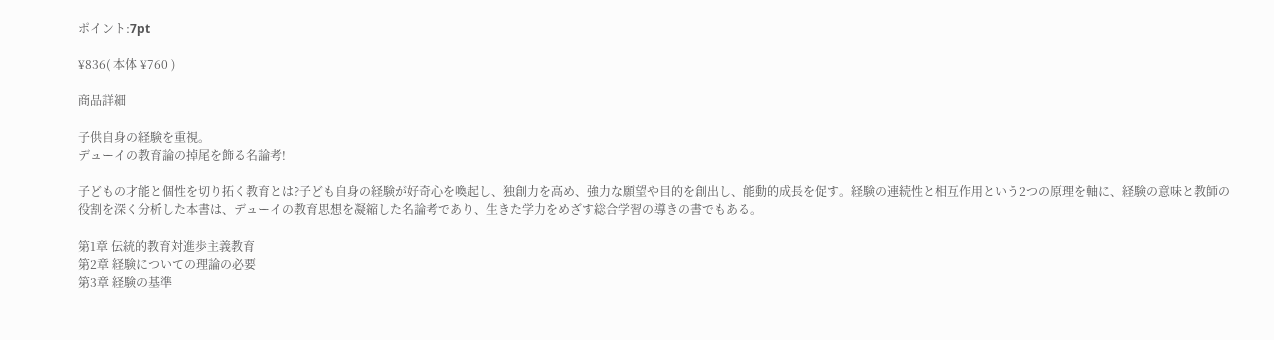ポイント:7pt

¥836( 本体 ¥760 )

商品詳細

子供自身の経験を重視。
デューイの教育論の掉尾を飾る名論考!

子どもの才能と個性を切り拓く教育とは?子ども自身の経験が好奇心を喚起し、独創力を高め、強力な願望や目的を創出し、能動的成長を促す。経験の連続性と相互作用という2つの原理を軸に、経験の意味と教師の役割を深く分析した本書は、デューイの教育思想を凝縮した名論考であり、生きた学力をめざす総合学習の導きの書でもある。

第1章 伝統的教育対進歩主義教育
第2章 経験についての理論の必要
第3章 経験の基準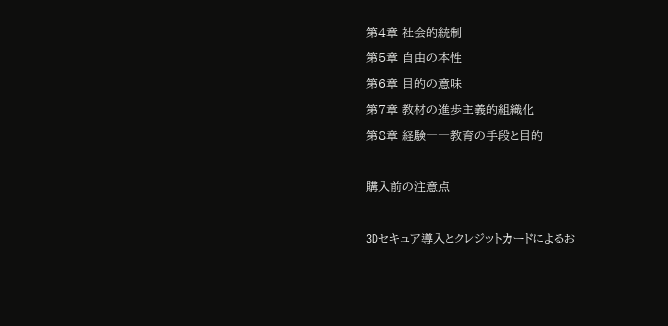第4章 社会的統制
第5章 自由の本性
第6章 目的の意味
第7章 教材の進歩主義的組織化
第8章 経験――教育の手段と目的

購入前の注意点

3Dセキュア導入とクレジットカードによるお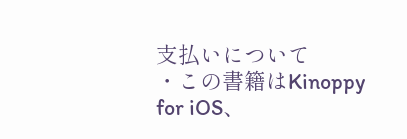支払いについて
・この書籍はKinoppy for iOS、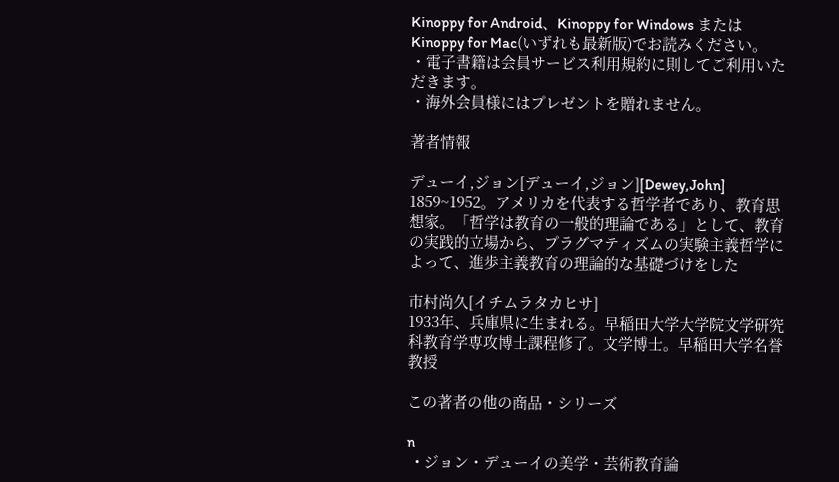Kinoppy for Android、Kinoppy for Windows または Kinoppy for Mac(いずれも最新版)でお読みください。
・電子書籍は会員サービス利用規約に則してご利用いただきます。
・海外会員様にはプレゼントを贈れません。

著者情報

デューイ,ジョン[デューイ,ジョン][Dewey,John]
1859~1952。アメリカを代表する哲学者であり、教育思想家。「哲学は教育の一般的理論である」として、教育の実践的立場から、プラグマティズムの実験主義哲学によって、進歩主義教育の理論的な基礎づけをした

市村尚久[イチムラタカヒサ]
1933年、兵庫県に生まれる。早稲田大学大学院文学研究科教育学専攻博士課程修了。文学博士。早稲田大学名誉教授

この著者の他の商品・シリーズ

n
  • ジョン・デューイの美学・芸術教育論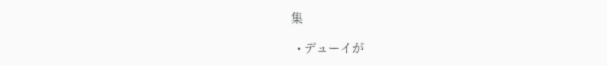集

  • デューイが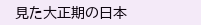見た大正期の日本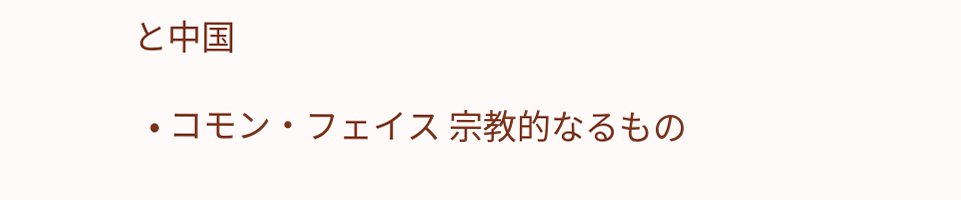と中国

  • コモン・フェイス 宗教的なるもの